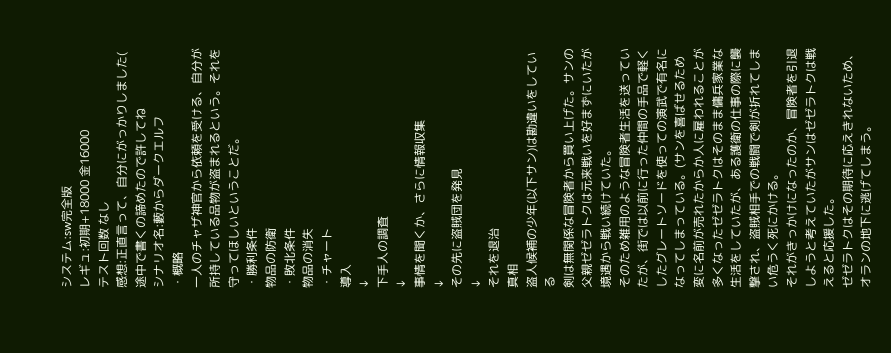システム:sw完全版
レギュ:初期+18000 金16000
テスト回数 なし
感想:正直言って、自分にがっかりしました(
途中で書くの諦めたので許してね
シナリオ名:藪からダークエルフ
・概略
一人のチャザ神官から依頼を受ける、自分が所持している品物が盗まれるという。それを守ってほしいということだ。
・勝利条件
物品の防衛
・敗北条件
物品の消失
・チャート
導入
↓
下手人の調査
↓
事情を聞くか、さらに情報収集
↓
その先に盗賊団を発見
↓
それを退治
真相
盗人候補の少年(以下サン)は勘違いをしている
剣は無関係な冒険者から買い上げた。サンの父親ゼゼラトクは元来戦いを好まずにいたが境遇から戦い続けていた。
そのため雑用のような冒険者生活を送っていたが、街では以前に行った仲間の手品で軽くしたグレートソードを使っての演武で有名になってしまっている。(サンを喜ばせるため
変に名前が売れたからか人に雇われることが多くなったゼゼラトクはそのまま傭兵家業な生活をしていたが、ある護衛の仕事の際に襲撃され、盗賊相手での戦闘で剣が折れてしまい危うく死にかける。
それがきっかけになったのか、冒険者を引退しようと考えていたがサンはゼゼラトクは戦えると応援した。
ゼゼラトクはその期待に応えきれないため、オランの地下に逃げてしまう。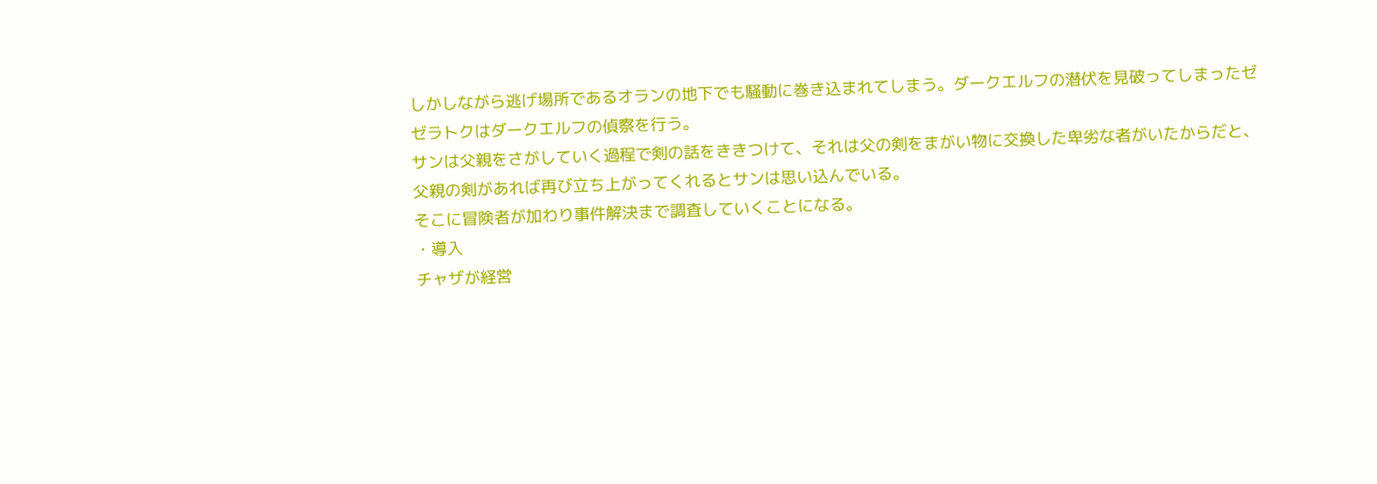しかしながら逃げ場所であるオランの地下でも騒動に巻き込まれてしまう。ダークエルフの潜伏を見破ってしまったゼゼラトクはダークエルフの偵察を行う。
サンは父親をさがしていく過程で剣の話をききつけて、それは父の剣をまがい物に交換した卑劣な者がいたからだと、父親の剣があれば再び立ち上がってくれるとサンは思い込んでいる。
そこに冒険者が加わり事件解決まで調査していくことになる。
・導入
チャザが経営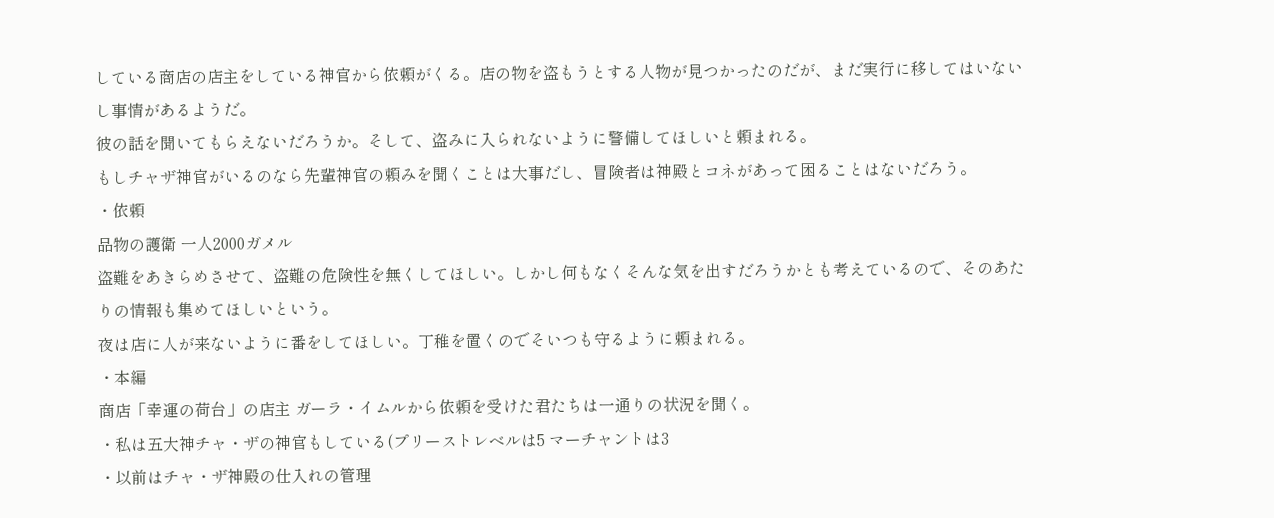している商店の店主をしている神官から依頼がくる。店の物を盗もうとする人物が見つかったのだが、まだ実行に移してはいないし事情があるようだ。
彼の話を聞いてもらえないだろうか。そして、盗みに入られないように警備してほしいと頼まれる。
もしチャザ神官がいるのなら先輩神官の頼みを聞くことは大事だし、冒険者は神殿とコネがあって困ることはないだろう。
・依頼
品物の護衛 一人2000ガメル
盗難をあきらめさせて、盗難の危険性を無くしてほしい。しかし何もなくそんな気を出すだろうかとも考えているので、そのあたりの情報も集めてほしいという。
夜は店に人が来ないように番をしてほしい。丁稚を置くのでそいつも守るように頼まれる。
・本編
商店「幸運の荷台」の店主 ガーラ・イムルから依頼を受けた君たちは一通りの状況を聞く。
・私は五大神チャ・ザの神官もしている(プリーストレベルは5 マーチャントは3
・以前はチャ・ザ神殿の仕入れの管理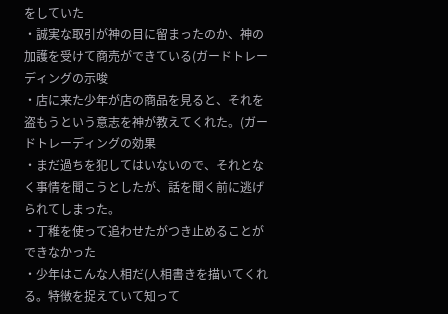をしていた
・誠実な取引が神の目に留まったのか、神の加護を受けて商売ができている(ガードトレーディングの示唆
・店に来た少年が店の商品を見ると、それを盗もうという意志を神が教えてくれた。(ガードトレーディングの効果
・まだ過ちを犯してはいないので、それとなく事情を聞こうとしたが、話を聞く前に逃げられてしまった。
・丁稚を使って追わせたがつき止めることができなかった
・少年はこんな人相だ(人相書きを描いてくれる。特徴を捉えていて知って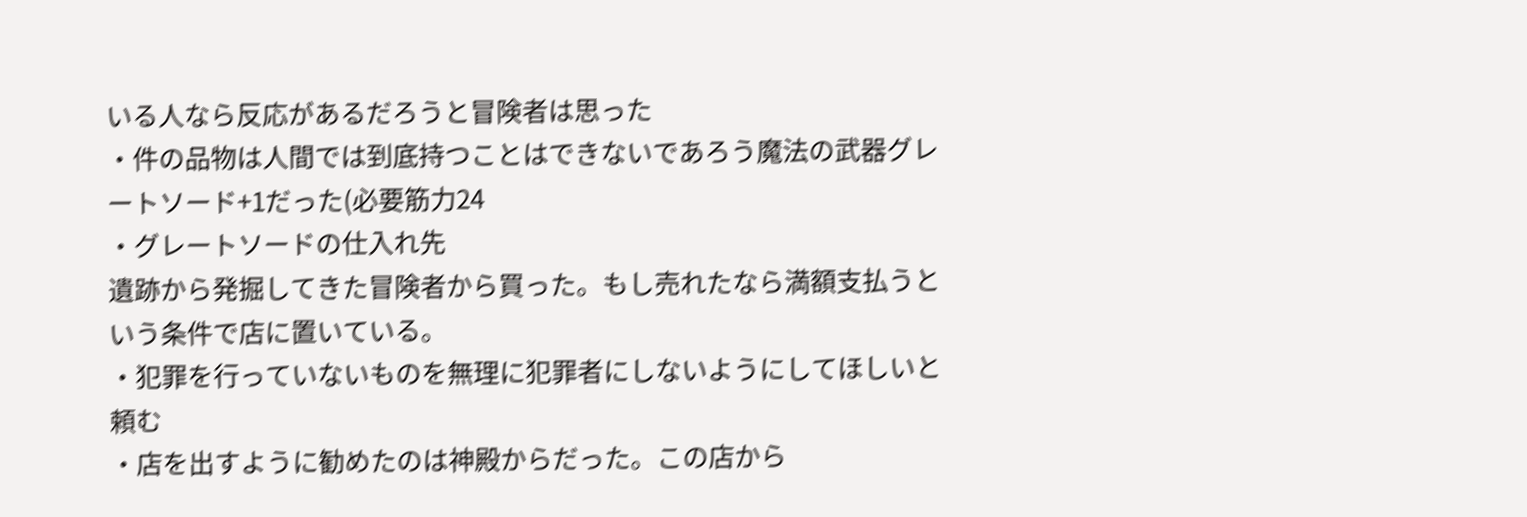いる人なら反応があるだろうと冒険者は思った
・件の品物は人間では到底持つことはできないであろう魔法の武器グレートソード+1だった(必要筋力24
・グレートソードの仕入れ先
遺跡から発掘してきた冒険者から買った。もし売れたなら満額支払うという条件で店に置いている。
・犯罪を行っていないものを無理に犯罪者にしないようにしてほしいと頼む
・店を出すように勧めたのは神殿からだった。この店から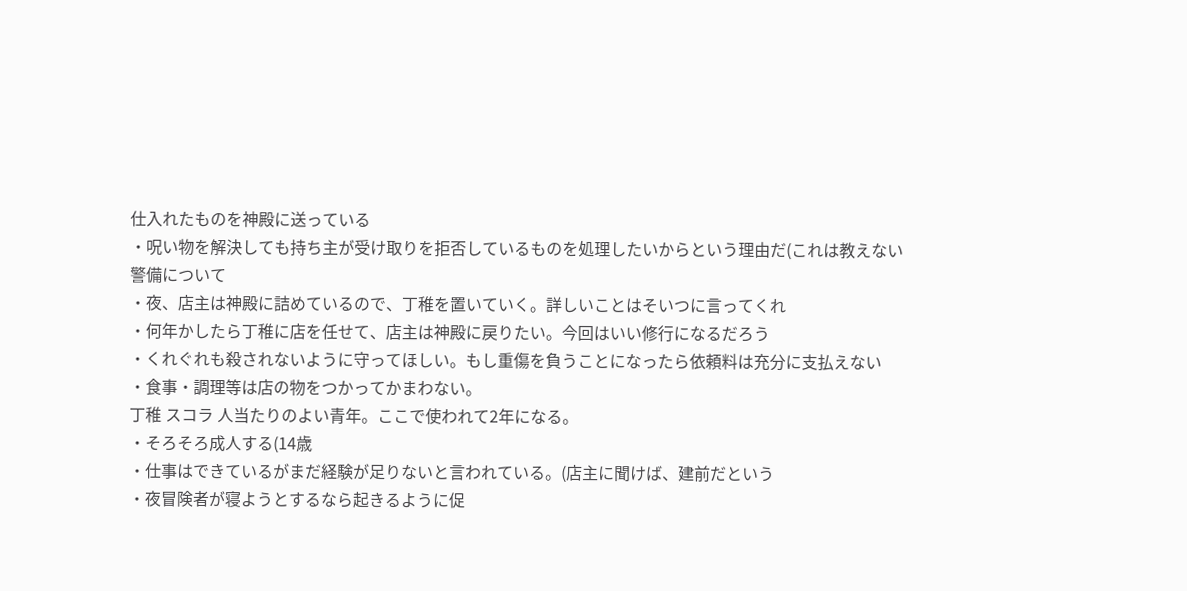仕入れたものを神殿に送っている
・呪い物を解決しても持ち主が受け取りを拒否しているものを処理したいからという理由だ(これは教えない
警備について
・夜、店主は神殿に詰めているので、丁稚を置いていく。詳しいことはそいつに言ってくれ
・何年かしたら丁稚に店を任せて、店主は神殿に戻りたい。今回はいい修行になるだろう
・くれぐれも殺されないように守ってほしい。もし重傷を負うことになったら依頼料は充分に支払えない
・食事・調理等は店の物をつかってかまわない。
丁稚 スコラ 人当たりのよい青年。ここで使われて2年になる。
・そろそろ成人する(14歳
・仕事はできているがまだ経験が足りないと言われている。(店主に聞けば、建前だという
・夜冒険者が寝ようとするなら起きるように促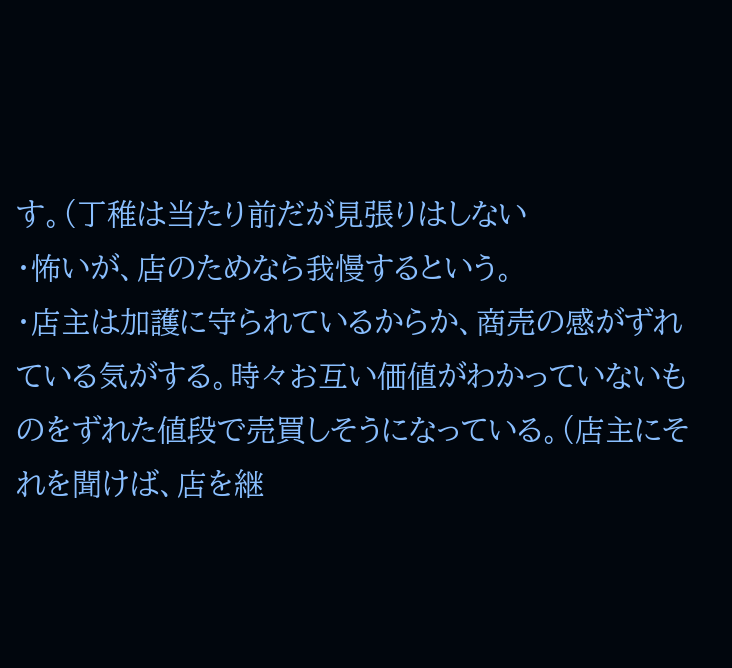す。(丁稚は当たり前だが見張りはしない
・怖いが、店のためなら我慢するという。
・店主は加護に守られているからか、商売の感がずれている気がする。時々お互い価値がわかっていないものをずれた値段で売買しそうになっている。(店主にそれを聞けば、店を継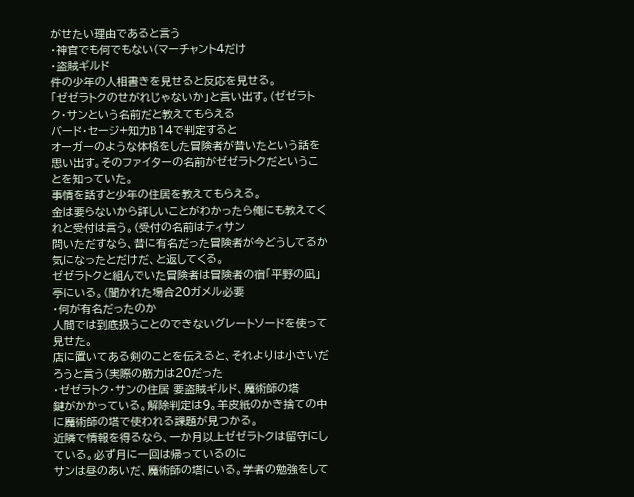がせたい理由であると言う
・神官でも何でもない(マーチャント4だけ
・盗賊ギルド
件の少年の人相書きを見せると反応を見せる。
「ゼゼラトクのせがれじゃないか」と言い出す。(ゼゼラトク・サンという名前だと教えてもらえる
バード・セージ+知力B 14で判定すると
オーガーのような体格をした冒険者が昔いたという話を思い出す。そのファイターの名前がゼゼラトクだということを知っていた。
事情を話すと少年の住居を教えてもらえる。
金は要らないから詳しいことがわかったら俺にも教えてくれと受付は言う。(受付の名前はティサン
問いただすなら、昔に有名だった冒険者が今どうしてるか気になったとだけだ、と返してくる。
ゼゼラトクと組んでいた冒険者は冒険者の宿「平野の凪」亭にいる。(聞かれた場合20ガメル必要
・何が有名だったのか
人間では到底扱うことのできないグレートソードを使って見せた。
店に置いてある剣のことを伝えると、それよりは小さいだろうと言う(実際の筋力は20だった
・ゼゼラトク・サンの住居 要盗賊ギルド、魔術師の塔
鍵がかかっている。解除判定は9。羊皮紙のかき捨ての中に魔術師の塔で使われる課題が見つかる。
近隣で情報を得るなら、一か月以上ゼゼラトクは留守にしている。必ず月に一回は帰っているのに
サンは昼のあいだ、魔術師の塔にいる。学者の勉強をして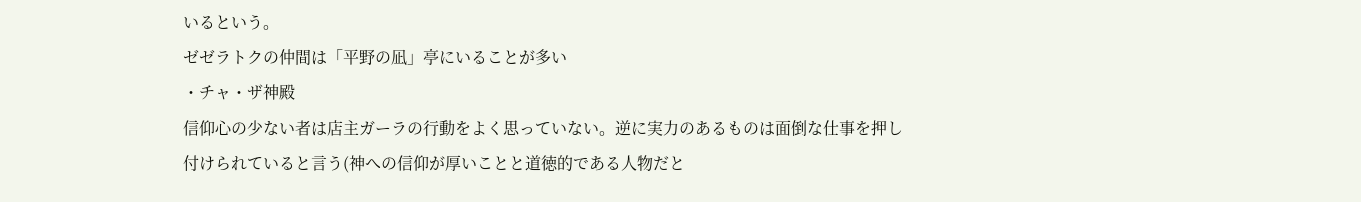いるという。
ゼゼラトクの仲間は「平野の凪」亭にいることが多い
・チャ・ザ神殿
信仰心の少ない者は店主ガーラの行動をよく思っていない。逆に実力のあるものは面倒な仕事を押し付けられていると言う(神への信仰が厚いことと道徳的である人物だと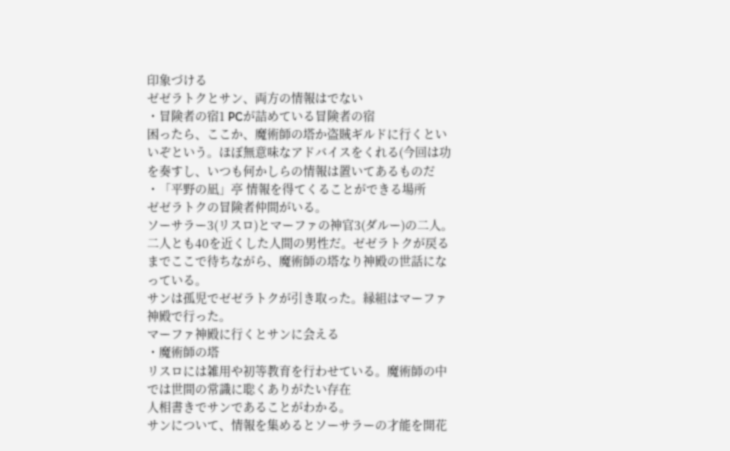印象づける
ゼゼラトクとサン、両方の情報はでない
・冒険者の宿1 PCが詰めている冒険者の宿
困ったら、ここか、魔術師の塔か盗賊ギルドに行くといいぞという。ほぼ無意味なアドバイスをくれる(今回は功を奏すし、いつも何かしらの情報は置いてあるものだ
・「平野の凪」亭 情報を得てくることができる場所
ゼゼラトクの冒険者仲間がいる。
ソーサラー3(リスロ)とマーファの神官3(ダルー)の二人。二人とも40を近くした人間の男性だ。ゼゼラトクが戻るまでここで待ちながら、魔術師の塔なり神殿の世話になっている。
サンは孤児でゼゼラトクが引き取った。縁組はマーファ神殿で行った。
マーファ神殿に行くとサンに会える
・魔術師の塔
リスロには雑用や初等教育を行わせている。魔術師の中では世間の常識に聡くありがたい存在
人相書きでサンであることがわかる。
サンについて、情報を集めるとソーサラーの才能を開花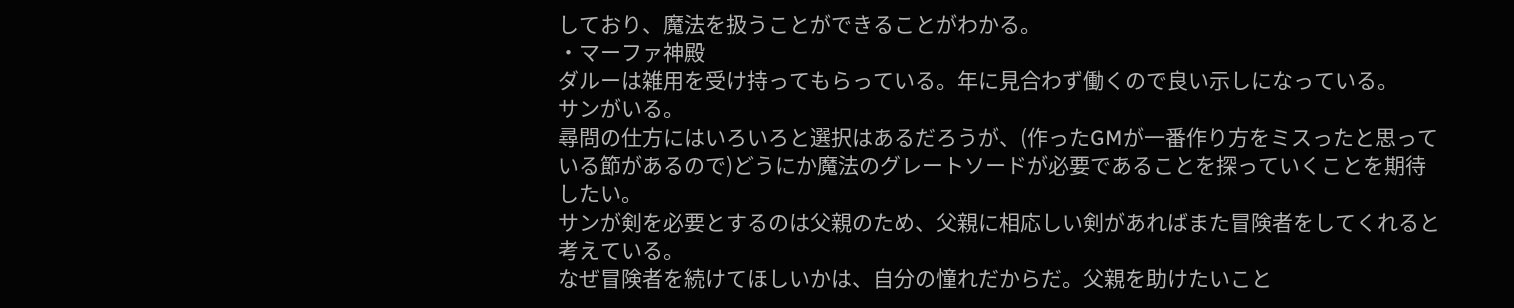しており、魔法を扱うことができることがわかる。
・マーファ神殿
ダルーは雑用を受け持ってもらっている。年に見合わず働くので良い示しになっている。
サンがいる。
尋問の仕方にはいろいろと選択はあるだろうが、(作ったGMが一番作り方をミスったと思っている節があるので)どうにか魔法のグレートソードが必要であることを探っていくことを期待したい。
サンが剣を必要とするのは父親のため、父親に相応しい剣があればまた冒険者をしてくれると考えている。
なぜ冒険者を続けてほしいかは、自分の憧れだからだ。父親を助けたいこと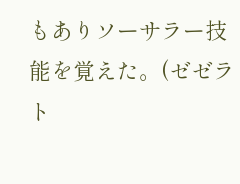もありソーサラー技能を覚えた。(ゼゼラト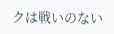クは戦いのない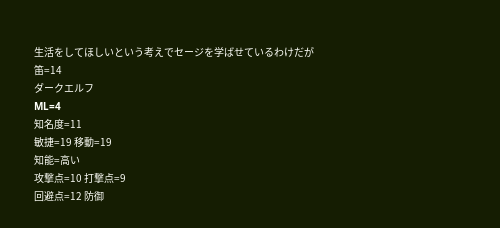生活をしてほしいという考えでセージを学ばせているわけだが
笛=14
ダークエルフ
ML=4
知名度=11
敏捷=19 移動=19
知能=高い
攻撃点=10 打撃点=9
回避点=12 防御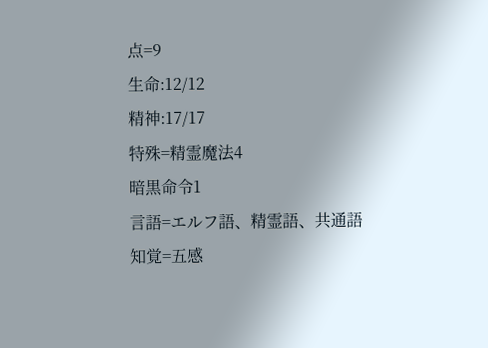点=9
生命:12/12
精神:17/17
特殊=精霊魔法4
暗黒命令1
言語=エルフ語、精霊語、共通語
知覚=五感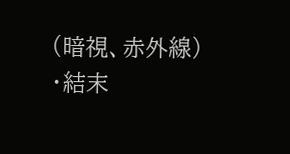(暗視、赤外線)
・結末